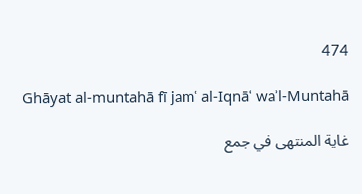474

Ghāyat al-muntahā fī jamʿ al-Iqnāʿ waʾl-Muntahā

غاية المنتهى في جمع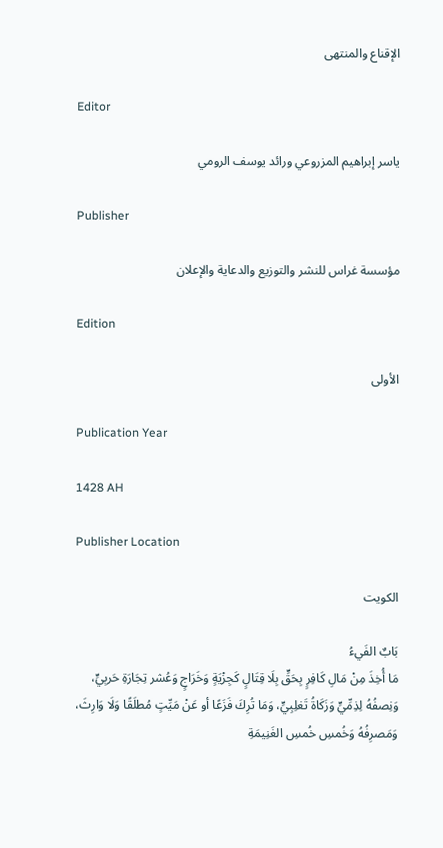الإقناع والمنتهى

Editor

ياسر إبراهيم المزروعي ورائد يوسف الرومي

Publisher

مؤسسة غراس للنشر والتوزيع والدعاية والإعلان

Edition

الأولى

Publication Year

1428 AH

Publisher Location

الكويت

بَابٌ الفَيءُ
مَا أُخِذَ مِنْ مَالِ كَافِرٍ بِحَقٍّ بِلَا قِتَالٍ كَجِزْيَةٍ وَخَرَاجٍ وَعُشر تِجَارَةِ حَربِيٍّ، وَنِصفُهُ لِذِمِّيٍّ وَزَكَاةُ تَغلِبِيٍّ، وَمَا تُرِكَ فَزَعًا أو عَنْ مَيِّتٍ مُطلَقًا وَلَا وَارِثَ، وَمَصرِفُهُ وَخُمسِ خُمسِ الغَنِيمَةِ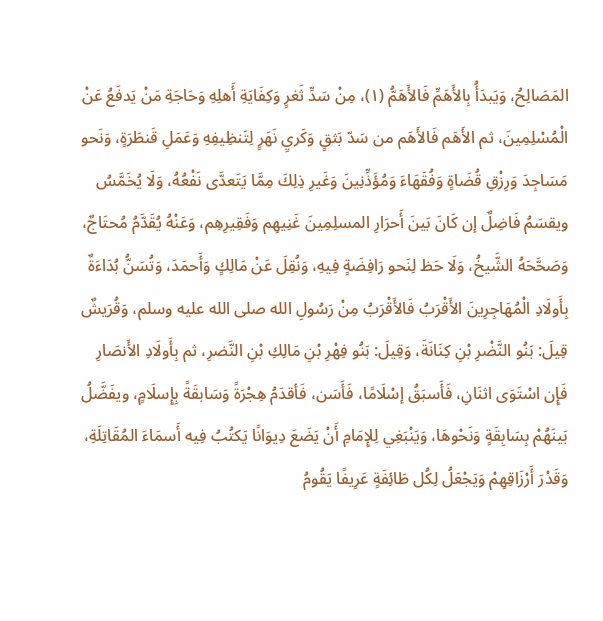المَصَالِحُ، وَيَبدَأُ بِالأَهَمِّ فَالأَهَمُّ (١)، مِنْ سَدِّ ثَغرٍ وَكِفَايَةِ أَهلِهِ وَحَاجَةِ مَنْ يَدفَعُ عَنْ الْمُسْلِمِينَ، ثم الأَهَم فَالأَهَم من سَدّ بَثقٍ وَكَريِ نَهَرٍ لِتَنظِيفِهِ وَعَمَلِ قَنطَرَةٍ، وَنَحو مَسَاجِدَ وَرِزْقِ قُضَاةٍ وَفُقَهَاءَ وَمُؤَذِّنِينَ وَغَيرِ ذِلِكَ مِمَّا يَتَعدَّى نَفْعُهُ، وَلَا يُخَمَّسُ ويقسَمُ فَاضِلٌ إن كَانَ بَينَ أَحرَارِ المسلِمِينَ غَنِيهِم وَفَقِيرِهِم، وَعَنْهُ يُقَدَّمُ مُحتَاجٌ، وَصَحَّحَهُ الشَّيخُ، وَلَا حَظ لِنَحو رَافِضَةٍ فِيهِ، وَنُقِلَ عَنْ مَالِكٍ وَأَحمَدَ، وَتُسَنُّ بُدَاءَةٌ بِأَولَادِ الْمُهَاجِرِينَ الأَقْرَبُ فَالأَقْرَبُ مِنْ رَسُولِ الله صلى الله عليه وسلم، وَقُرَيشٌ قِيلَ: بَنُو النَّضْرِ بْنِ كِنَانَةَ، وَقِيلَ: بَنُو فِهْرِ بْنِ مَالِكِ بْنِ النَّضرِ، ثم بِأَولَادِ الأَنصَارِ فَإِن اسْتَوَى اثنَانِ، فَأَسبَقُ إسْلَامًا، فَأَسَن، فَأقدَمُ هِجْرَةً وَسَابقَةً بِإِسلَامٍ، ويفَضَّلُ بَينَهُمْ بِسَابِقَةٍ وَنَحْوهَا، وَيَنْبَغِي لِلإِمَامِ أَنْ يَضَعَ دِيوَانًا يَكتُبُ فِيه أَسمَاءَ المُقَاتِلَةِ، وَقَدْرَ أَرْزَاقِهِمْ وَيَجْعَلُ لِكُل طَائِفَةٍ عَرِيفًا يَقُومُ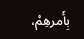بِأَمرهِمْ،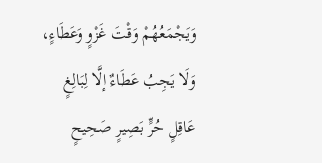وَيَجْمَعُهُمْ وَقْتَ غَزْوٍ وَعَطَاءٍ، وَلَا يَجِبُ عَطَاءٌ إلَّا لِبَالِغٍ عَاقِلٍ حُرٍّ بَصِيرٍ صَحِيحٍ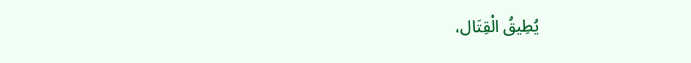يُطِيقُ الْقِتَال،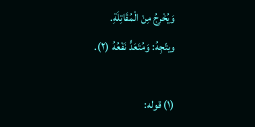وَيُخْرِجُ مِنْ الْمُقَاتِلَةِ.
ويتّجِهُ: وَمُتَعَدٍّ نَفْعُهُ (٢).

(١) قوله: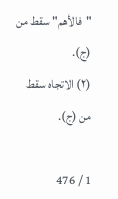"فالأهم" سقط من (ج).
(٢) الاتجاه سقط من (ج).

1 / 476